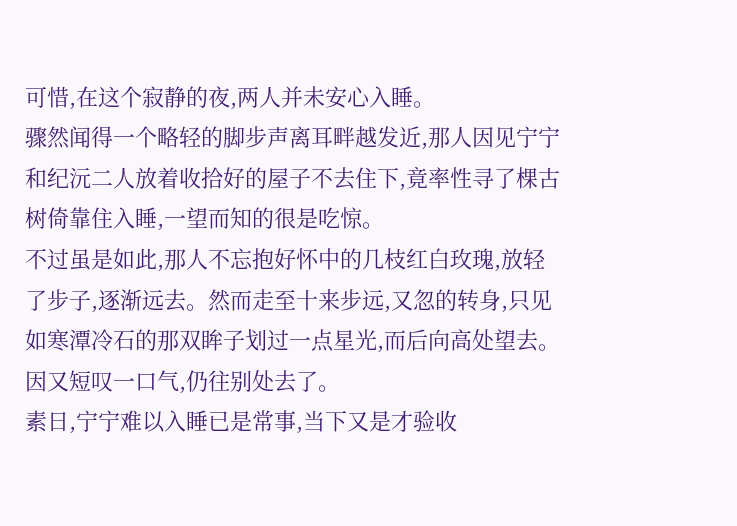可惜,在这个寂静的夜,两人并未安心入睡。
骤然闻得一个略轻的脚步声离耳畔越发近,那人因见宁宁和纪沅二人放着收拾好的屋子不去住下,竟率性寻了棵古树倚靠住入睡,一望而知的很是吃惊。
不过虽是如此,那人不忘抱好怀中的几枝红白玫瑰,放轻了步子,逐渐远去。然而走至十来步远,又忽的转身,只见如寒潭冷石的那双眸子划过一点星光,而后向高处望去。因又短叹一口气,仍往别处去了。
素日,宁宁难以入睡已是常事,当下又是才验收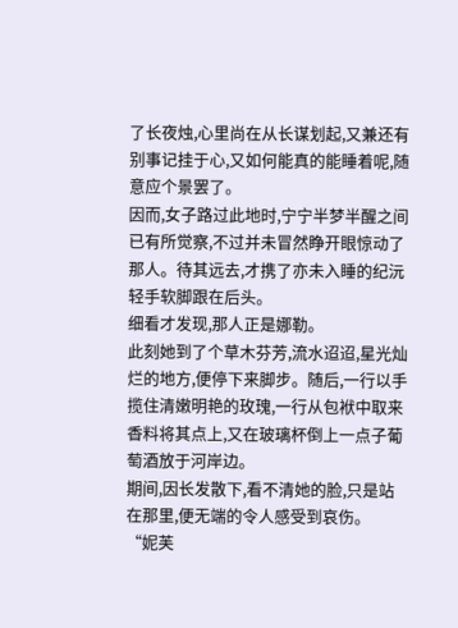了长夜烛,心里尚在从长谋划起,又兼还有别事记挂于心,又如何能真的能睡着呢,随意应个景罢了。
因而,女子路过此地时,宁宁半梦半醒之间已有所觉察,不过并未冒然睁开眼惊动了那人。待其远去,才携了亦未入睡的纪沅轻手软脚跟在后头。
细看才发现,那人正是娜勒。
此刻她到了个草木芬芳,流水迢迢,星光灿烂的地方,便停下来脚步。随后,一行以手揽住清嫩明艳的玫瑰,一行从包袱中取来香料将其点上,又在玻璃杯倒上一点子葡萄酒放于河岸边。
期间,因长发散下,看不清她的脸,只是站在那里,便无端的令人感受到哀伤。
“妮芙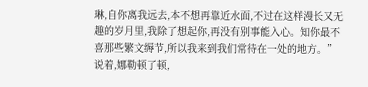琳,自你离我远去,本不想再靠近水面,不过在这样漫长又无趣的岁月里,我除了想起你,再没有别事能入心。知你最不喜那些繁文缛节,所以我来到我们常待在一处的地方。”
说着,娜勒顿了顿,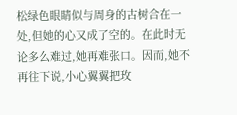松绿色眼睛似与周身的古树合在一处,但她的心又成了空的。在此时无论多么难过,她再难张口。因而,她不再往下说,小心翼翼把玫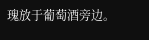瑰放于葡萄酒旁边。